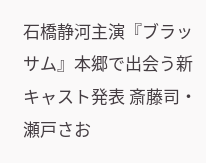石橋静河主演『ブラッサム』本郷で出会う新キャスト発表 斎藤司・瀬戸さお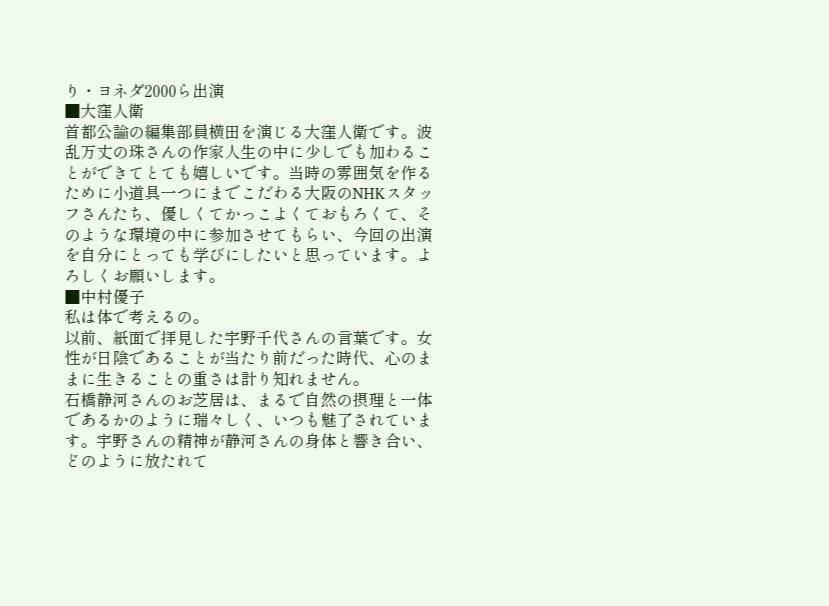り・ヨネダ2000ら出演
■大窪人衛
首都公論の編集部員横田を演じる大窪人衛です。波乱万丈の珠さんの作家人生の中に少しでも加わることができてとても嬉しいです。当時の雰囲気を作るために小道具一つにまでこだわる大阪のNHKスタッフさんたち、優しくてかっこよくておもろくて、そのような環境の中に参加させてもらい、今回の出演を自分にとっても学びにしたいと思っています。よろしくお願いします。
■中村優子
私は体で考えるの。
以前、紙面で拝見した宇野千代さんの言葉です。女性が日陰であることが当たり前だった時代、心のままに生きることの重さは計り知れません。
石橋静河さんのお芝居は、まるで自然の摂理と一体であるかのように瑞々しく、いつも魅了されています。宇野さんの精神が静河さんの身体と響き合い、どのように放たれて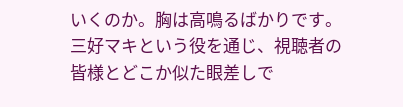いくのか。胸は高鳴るばかりです。
三好マキという役を通じ、視聴者の皆様とどこか似た眼差しで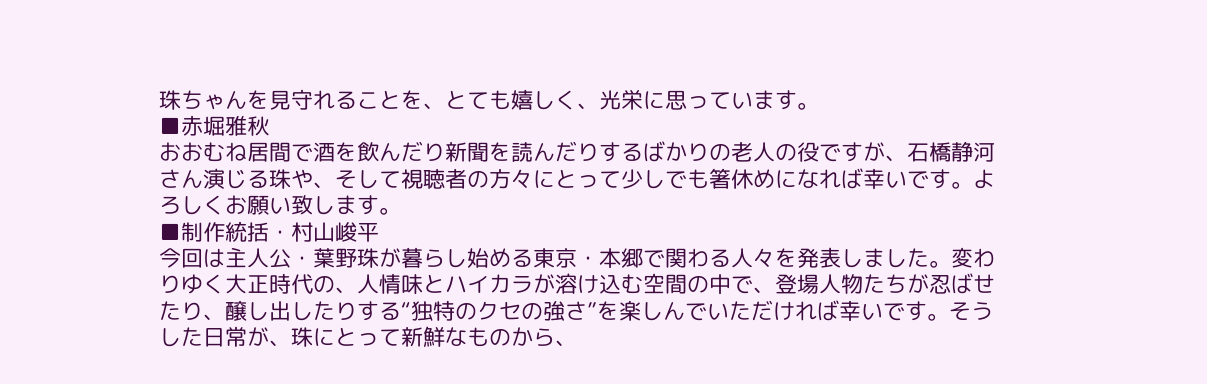珠ちゃんを見守れることを、とても嬉しく、光栄に思っています。
■赤堀雅秋
おおむね居間で酒を飲んだり新聞を読んだりするばかりの老人の役ですが、石橋静河さん演じる珠や、そして視聴者の方々にとって少しでも箸休めになれば幸いです。よろしくお願い致します。
■制作統括・村山峻平
今回は主人公・葉野珠が暮らし始める東京・本郷で関わる人々を発表しました。変わりゆく大正時代の、人情味とハイカラが溶け込む空間の中で、登場人物たちが忍ばせたり、醸し出したりする“独特のクセの強さ”を楽しんでいただければ幸いです。そうした日常が、珠にとって新鮮なものから、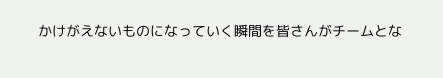かけがえないものになっていく瞬間を皆さんがチームとな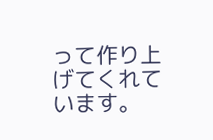って作り上げてくれています。